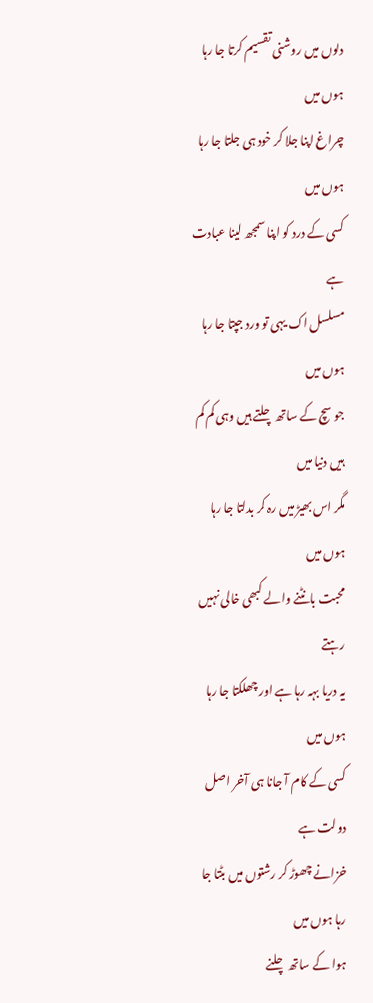دلوں میں روشنی تقسیم کرتا جا رہا ہوں میں
چراغ اپنا جلا کر خود ہی جلتا جا رہا ہوں میں
کسی کے درد کو اپنا سمجھ لینا عبادت ہے
مسلسل اک یہی تو ورد جپتا جا رہا ہوں میں
جو سچ کے ساتھ چلتے ہیں وہی کم کم ہیں دنیا میں
مگر اس بھیڑ میں رہ کر بدلتا جا رہا ہوں میں
محبت بانٹنے والے کبھی خالی نہیں رہتے
یہ دریا بہہ رہا ہے اور چھلکتا جا رہا ہوں میں
کسی کے کام آ جانا ہی آخر اصل دولت ہے
خزانے چھوڑ کر رشتوں میں بٹتا جا رہا ہوں میں
ہوا کے ساتھ چلنے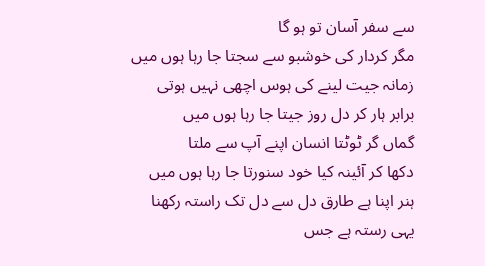سے سفر آسان تو ہو گا
مگر کردار کی خوشبو سے سجتا جا رہا ہوں میں
زمانہ جیت لینے کی ہوس اچھی نہیں ہوتی
برابر ہار کر دل روز جیتا جا رہا ہوں میں
گماں گر ٹوٹتا انسان اپنے آپ سے ملتا
دکھا کر آئینہ کیا خود سنورتا جا رہا ہوں میں
ہنر اپنا ہے طارق دل سے دل تک راستہ رکھنا
یہی رستہ ہے جس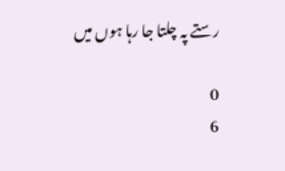رستے پہ چلتا جا رہا ہوں میں

0
6